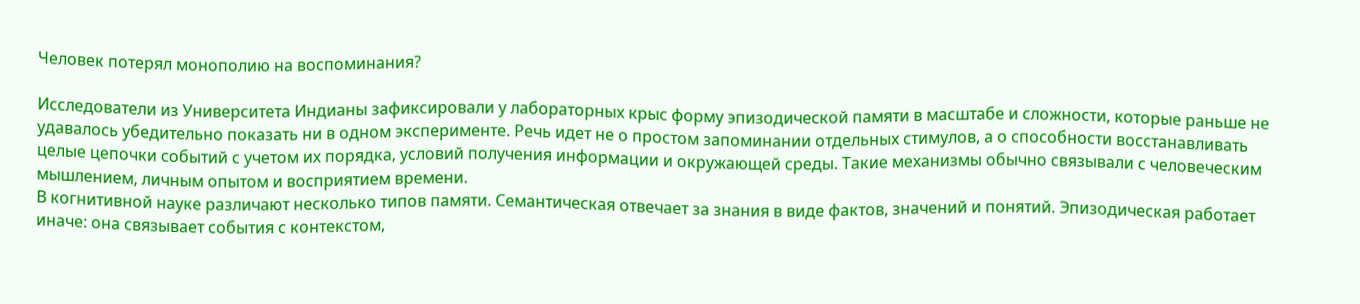Человек потерял монополию на воспоминания?

Исследователи из Университета Индианы зафиксировали у лабораторных крыс форму эпизодической памяти в масштабе и сложности, которые раньше не удавалось убедительно показать ни в одном эксперименте. Речь идет не о простом запоминании отдельных стимулов, а о способности восстанавливать целые цепочки событий с учетом их порядка, условий получения информации и окружающей среды. Такие механизмы обычно связывали с человеческим мышлением, личным опытом и восприятием времени.
В когнитивной науке различают несколько типов памяти. Семантическая отвечает за знания в виде фактов, значений и понятий. Эпизодическая работает иначе: она связывает события с контекстом,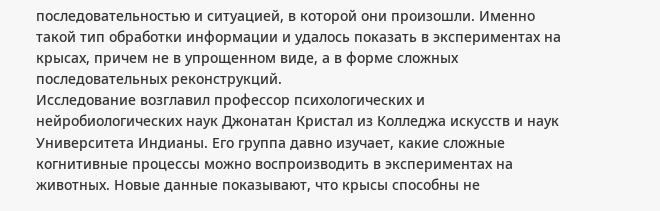последовательностью и ситуацией, в которой они произошли. Именно такой тип обработки информации и удалось показать в экспериментах на крысах, причем не в упрощенном виде, а в форме сложных последовательных реконструкций.
Исследование возглавил профессор психологических и нейробиологических наук Джонатан Кристал из Колледжа искусств и наук Университета Индианы. Его группа давно изучает, какие сложные когнитивные процессы можно воспроизводить в экспериментах на животных. Новые данные показывают, что крысы способны не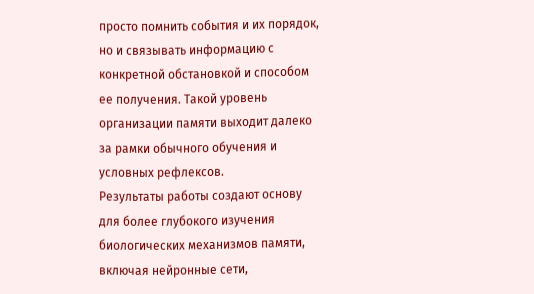просто помнить события и их порядок, но и связывать информацию с конкретной обстановкой и способом ее получения. Такой уровень организации памяти выходит далеко за рамки обычного обучения и условных рефлексов.
Результаты работы создают основу для более глубокого изучения биологических механизмов памяти, включая нейронные сети,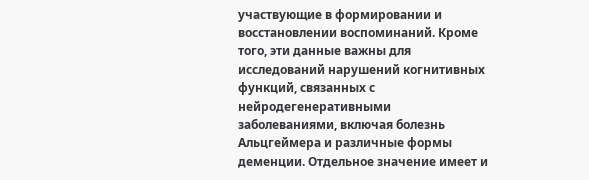участвующие в формировании и восстановлении воспоминаний. Кроме того, эти данные важны для исследований нарушений когнитивных функций, связанных с нейродегенеративными заболеваниями, включая болезнь Альцгеймера и различные формы деменции. Отдельное значение имеет и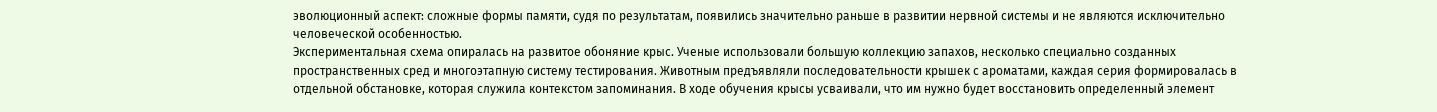эволюционный аспект: сложные формы памяти, судя по результатам, появились значительно раньше в развитии нервной системы и не являются исключительно человеческой особенностью.
Экспериментальная схема опиралась на развитое обоняние крыс. Ученые использовали большую коллекцию запахов, несколько специально созданных пространственных сред и многоэтапную систему тестирования. Животным предъявляли последовательности крышек с ароматами, каждая серия формировалась в отдельной обстановке, которая служила контекстом запоминания. В ходе обучения крысы усваивали, что им нужно будет восстановить определенный элемент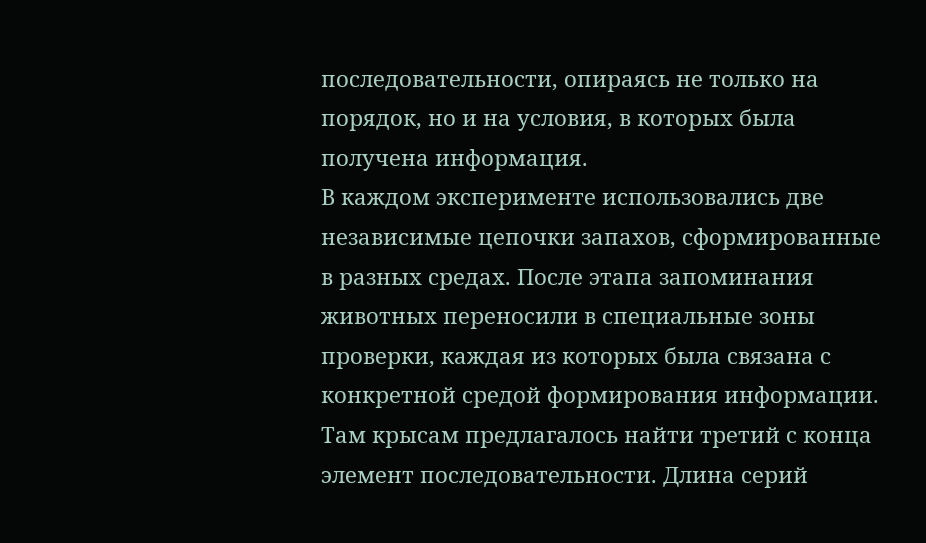последовательности, опираясь не только на порядок, но и на условия, в которых была получена информация.
В каждом эксперименте использовались две независимые цепочки запахов, сформированные в разных средах. После этапа запоминания животных переносили в специальные зоны проверки, каждая из которых была связана с конкретной средой формирования информации. Там крысам предлагалось найти третий с конца элемент последовательности. Длина серий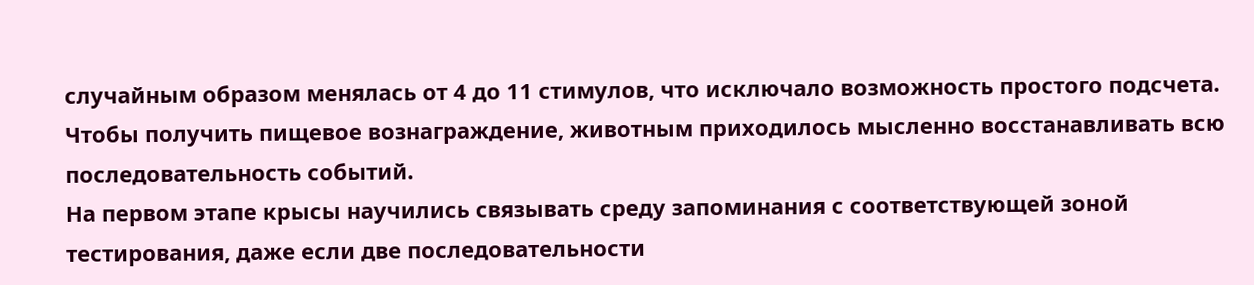случайным образом менялась от 4 до 11 стимулов, что исключало возможность простого подсчета. Чтобы получить пищевое вознаграждение, животным приходилось мысленно восстанавливать всю последовательность событий.
На первом этапе крысы научились связывать среду запоминания с соответствующей зоной тестирования, даже если две последовательности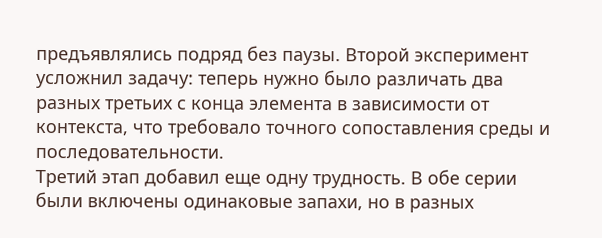предъявлялись подряд без паузы. Второй эксперимент усложнил задачу: теперь нужно было различать два разных третьих с конца элемента в зависимости от контекста, что требовало точного сопоставления среды и последовательности.
Третий этап добавил еще одну трудность. В обе серии были включены одинаковые запахи, но в разных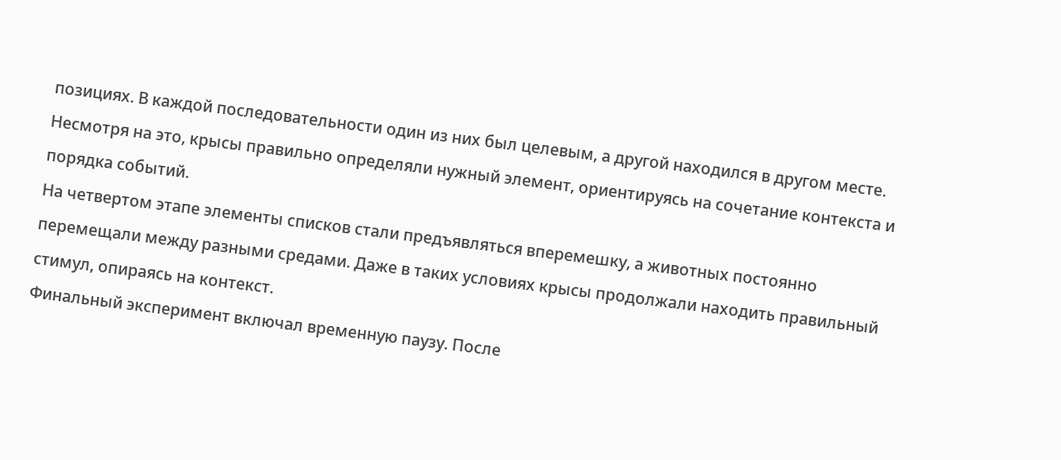позициях. В каждой последовательности один из них был целевым, а другой находился в другом месте. Несмотря на это, крысы правильно определяли нужный элемент, ориентируясь на сочетание контекста и порядка событий.
На четвертом этапе элементы списков стали предъявляться вперемешку, а животных постоянно перемещали между разными средами. Даже в таких условиях крысы продолжали находить правильный стимул, опираясь на контекст.
Финальный эксперимент включал временную паузу. После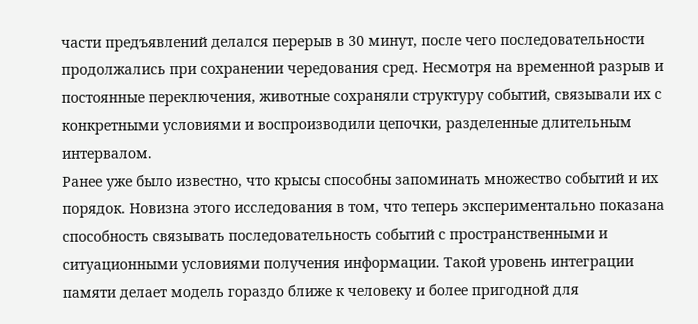части предъявлений делался перерыв в 30 минут, после чего последовательности продолжались при сохранении чередования сред. Несмотря на временной разрыв и постоянные переключения, животные сохраняли структуру событий, связывали их с конкретными условиями и воспроизводили цепочки, разделенные длительным интервалом.
Ранее уже было известно, что крысы способны запоминать множество событий и их порядок. Новизна этого исследования в том, что теперь экспериментально показана способность связывать последовательность событий с пространственными и ситуационными условиями получения информации. Такой уровень интеграции памяти делает модель гораздо ближе к человеку и более пригодной для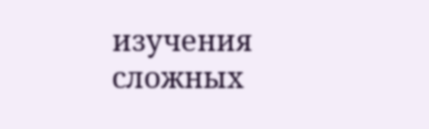изучения сложных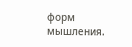форм мышления.